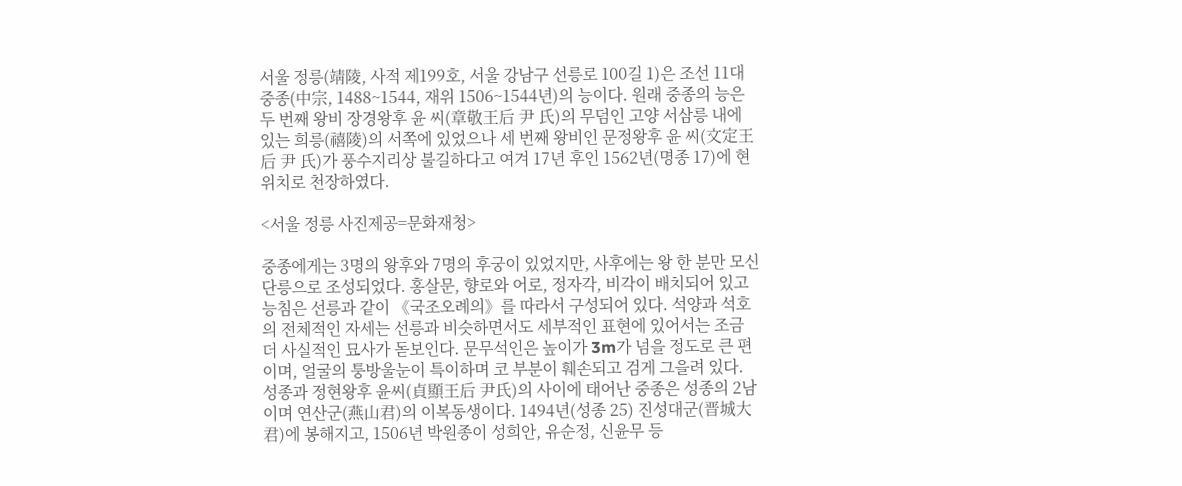서울 정릉(靖陵, 사적 제199호, 서울 강남구 선릉로 100길 1)은 조선 11대 중종(中宗, 1488~1544, 재위 1506~1544년)의 능이다. 원래 중종의 능은 두 번째 왕비 장경왕후 윤 씨(章敬王后 尹 氏)의 무덤인 고양 서삼릉 내에 있는 희릉(禧陵)의 서쪽에 있었으나 세 번째 왕비인 문정왕후 윤 씨(文定王后 尹 氏)가 풍수지리상 불길하다고 여겨 17년 후인 1562년(명종 17)에 현 위치로 천장하였다.

<서울 정릉 사진제공=문화재청>

중종에게는 3명의 왕후와 7명의 후궁이 있었지만, 사후에는 왕 한 분만 모신 단릉으로 조성되었다. 홍살문, 향로와 어로, 정자각, 비각이 배치되어 있고 능침은 선릉과 같이 《국조오례의》를 따라서 구성되어 있다. 석양과 석호의 전체적인 자세는 선릉과 비슷하면서도 세부적인 표현에 있어서는 조금 더 사실적인 묘사가 돋보인다. 문무석인은 높이가 3m가 넘을 정도로 큰 편이며, 얼굴의 퉁방울눈이 특이하며 코 부분이 훼손되고 검게 그을려 있다.
성종과 정현왕후 윤씨(貞顯王后 尹氏)의 사이에 태어난 중종은 성종의 2남이며 연산군(燕山君)의 이복동생이다. 1494년(성종 25) 진성대군(晋城大君)에 봉해지고, 1506년 박원종이 성희안, 유순정, 신윤무 등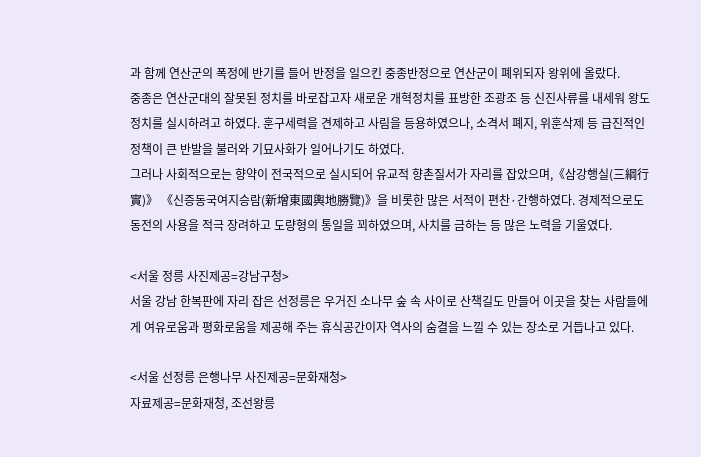과 함께 연산군의 폭정에 반기를 들어 반정을 일으킨 중종반정으로 연산군이 폐위되자 왕위에 올랐다.
중종은 연산군대의 잘못된 정치를 바로잡고자 새로운 개혁정치를 표방한 조광조 등 신진사류를 내세워 왕도정치를 실시하려고 하였다. 훈구세력을 견제하고 사림을 등용하였으나, 소격서 폐지, 위훈삭제 등 급진적인 정책이 큰 반발을 불러와 기묘사화가 일어나기도 하였다.
그러나 사회적으로는 향약이 전국적으로 실시되어 유교적 향촌질서가 자리를 잡았으며,《삼강행실(三綱行實)》 《신증동국여지승람(新增東國輿地勝覽)》을 비롯한 많은 서적이 편찬·간행하였다. 경제적으로도 동전의 사용을 적극 장려하고 도량형의 통일을 꾀하였으며, 사치를 금하는 등 많은 노력을 기울였다.

<서울 정릉 사진제공=강남구청>
서울 강남 한복판에 자리 잡은 선정릉은 우거진 소나무 숲 속 사이로 산책길도 만들어 이곳을 찾는 사람들에게 여유로움과 평화로움을 제공해 주는 휴식공간이자 역사의 숨결을 느낄 수 있는 장소로 거듭나고 있다.

<서울 선정릉 은행나무 사진제공=문화재청>
자료제공=문화재청, 조선왕릉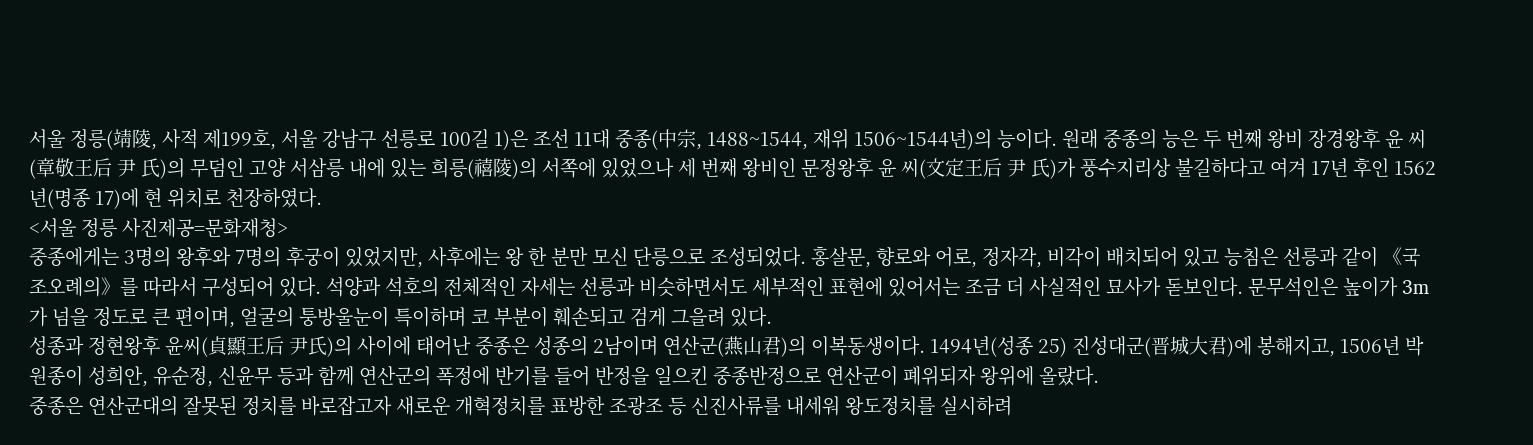서울 정릉(靖陵, 사적 제199호, 서울 강남구 선릉로 100길 1)은 조선 11대 중종(中宗, 1488~1544, 재위 1506~1544년)의 능이다. 원래 중종의 능은 두 번째 왕비 장경왕후 윤 씨(章敬王后 尹 氏)의 무덤인 고양 서삼릉 내에 있는 희릉(禧陵)의 서쪽에 있었으나 세 번째 왕비인 문정왕후 윤 씨(文定王后 尹 氏)가 풍수지리상 불길하다고 여겨 17년 후인 1562년(명종 17)에 현 위치로 천장하였다.
<서울 정릉 사진제공=문화재청>
중종에게는 3명의 왕후와 7명의 후궁이 있었지만, 사후에는 왕 한 분만 모신 단릉으로 조성되었다. 홍살문, 향로와 어로, 정자각, 비각이 배치되어 있고 능침은 선릉과 같이 《국조오례의》를 따라서 구성되어 있다. 석양과 석호의 전체적인 자세는 선릉과 비슷하면서도 세부적인 표현에 있어서는 조금 더 사실적인 묘사가 돋보인다. 문무석인은 높이가 3m가 넘을 정도로 큰 편이며, 얼굴의 퉁방울눈이 특이하며 코 부분이 훼손되고 검게 그을려 있다.
성종과 정현왕후 윤씨(貞顯王后 尹氏)의 사이에 태어난 중종은 성종의 2남이며 연산군(燕山君)의 이복동생이다. 1494년(성종 25) 진성대군(晋城大君)에 봉해지고, 1506년 박원종이 성희안, 유순정, 신윤무 등과 함께 연산군의 폭정에 반기를 들어 반정을 일으킨 중종반정으로 연산군이 폐위되자 왕위에 올랐다.
중종은 연산군대의 잘못된 정치를 바로잡고자 새로운 개혁정치를 표방한 조광조 등 신진사류를 내세워 왕도정치를 실시하려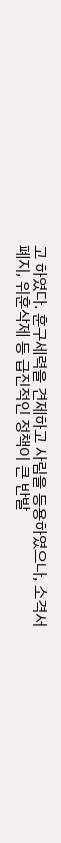고 하였다. 훈구세력을 견제하고 사림을 등용하였으나, 소격서 폐지, 위훈삭제 등 급진적인 정책이 큰 반발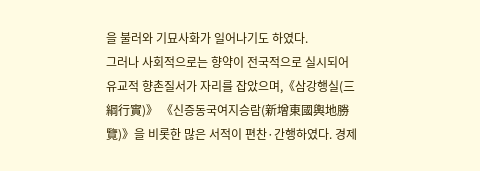을 불러와 기묘사화가 일어나기도 하였다.
그러나 사회적으로는 향약이 전국적으로 실시되어 유교적 향촌질서가 자리를 잡았으며,《삼강행실(三綱行實)》 《신증동국여지승람(新增東國輿地勝覽)》을 비롯한 많은 서적이 편찬·간행하였다. 경제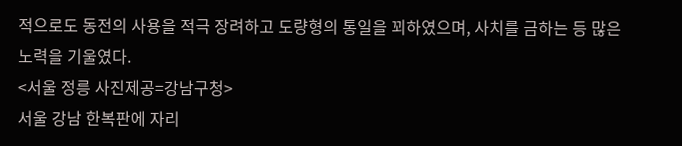적으로도 동전의 사용을 적극 장려하고 도량형의 통일을 꾀하였으며, 사치를 금하는 등 많은 노력을 기울였다.
<서울 정릉 사진제공=강남구청>
서울 강남 한복판에 자리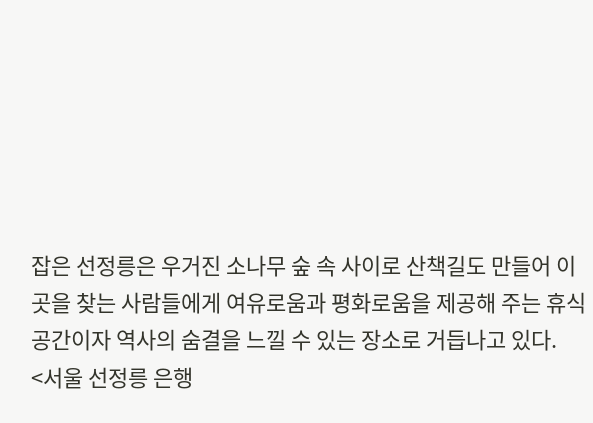잡은 선정릉은 우거진 소나무 숲 속 사이로 산책길도 만들어 이곳을 찾는 사람들에게 여유로움과 평화로움을 제공해 주는 휴식공간이자 역사의 숨결을 느낄 수 있는 장소로 거듭나고 있다.
<서울 선정릉 은행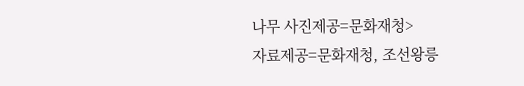나무 사진제공=문화재청>
자료제공=문화재청, 조선왕릉